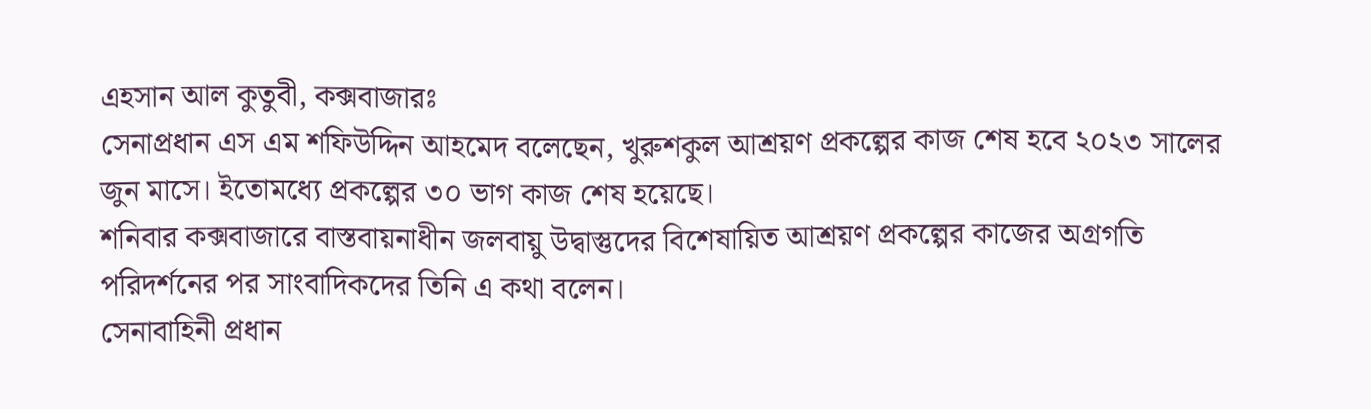এহসান আল কুতুবী, কক্সবাজারঃ
সেনাপ্রধান এস এম শফিউদ্দিন আহমেদ বলেছেন, খুরুশকুল আশ্রয়ণ প্রকল্পের কাজ শেষ হবে ২০২৩ সালের জুন মাসে। ইতোমধ্যে প্রকল্পের ৩০ ভাগ কাজ শেষ হয়েছে।
শনিবার কক্সবাজারে বাস্তবায়নাধীন জলবায়ু উদ্বাস্তুদের বিশেষায়িত আশ্রয়ণ প্রকল্পের কাজের অগ্রগতি পরিদর্শনের পর সাংবাদিকদের তিনি এ কথা বলেন।
সেনাবাহিনী প্রধান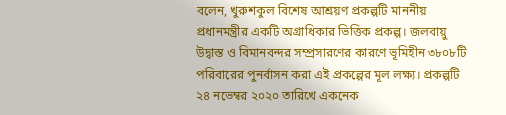বলেন, খুরুশকুল বিশেষ আশ্রয়ণ প্রকল্পটি মাননীয় প্রধানমন্ত্রীর একটি অগ্রাধিকার ভিত্তিক প্রকল্প। জলবায়ু উদ্বাস্ত ও বিমানবন্দর সম্প্রসারণের কারণে ভূমিহীন ৩৮০৮টি পরিবারের পুনর্বাসন করা এই প্রকল্পের মূল লক্ষ্য। প্রকল্পটি ২৪ নভেম্বর ২০২০ তারিখে একনেক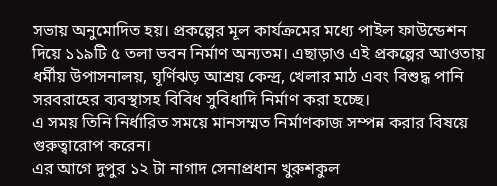সভায় অনুমোদিত হয়। প্রকল্পের মূল কার্যক্রমের মধ্যে পাইল ফাউন্ডেশন দিয়ে ১১৯টি ৫ তলা ভবন নির্মাণ অন্যতম। এছাড়াও এই প্রকল্পের আওতায় ধর্মীয় উপাসনালয়, ঘূর্ণিঝড় আশ্রয় কেন্দ্র, খেলার মাঠ এবং বিশুদ্ধ পানি সরবরাহের ব্যবস্থাসহ বিবিধ সুবিধাদি নির্মাণ করা হচ্ছে।
এ সময় তিনি নির্ধারিত সময়ে মানসম্মত নির্মাণকাজ সম্পন্ন করার বিষয়ে গুরুত্বারোপ করেন।
এর আগে দুপুর ১২ টা নাগাদ সেনাপ্রধান খুরুশকুল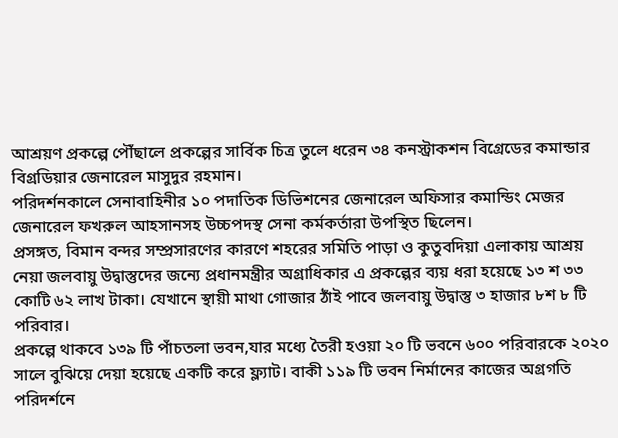আশ্রয়ণ প্রকল্পে পৌঁছালে প্রকল্পের সার্বিক চিত্র তুলে ধরেন ৩৪ কনস্ট্রাকশন বিগ্রেডের কমান্ডার বিগ্রডিয়ার জেনারেল মাসুদুর রহমান।
পরিদর্শনকালে সেনাবাহিনীর ১০ পদাতিক ডিভিশনের জেনারেল অফিসার কমান্ডিং মেজর জেনারেল ফখরুল আহসানসহ উচ্চপদস্থ সেনা কর্মকর্তারা উপস্থিত ছিলেন।
প্রসঙ্গত, বিমান বন্দর সম্প্রসারণের কারণে শহরের সমিতি পাড়া ও কুতুবদিয়া এলাকায় আশ্রয় নেয়া জলবায়ু উদ্বাস্তুদের জন্যে প্রধানমন্ত্রীর অগ্রাধিকার এ প্রকল্পের ব্যয় ধরা হয়েছে ১৩ শ ৩৩ কোটি ৬২ লাখ টাকা। যেখানে স্থায়ী মাথা গোজার ঠাঁই পাবে জলবায়ু উদ্বাস্তু ৩ হাজার ৮শ ৮ টি পরিবার।
প্রকল্পে থাকবে ১৩৯ টি পাঁচতলা ভবন,যার মধ্যে তৈরী হওয়া ২০ টি ভবনে ৬০০ পরিবারকে ২০২০ সালে বুঝিয়ে দেয়া হয়েছে একটি করে ফ্ল্যাট। বাকী ১১৯ টি ভবন নির্মানের কাজের অগ্রগতি পরিদর্শনে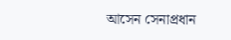আসেন সেনাপ্রধান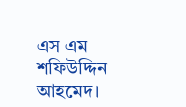এস এম শফিউদ্দিন আহমেদ।